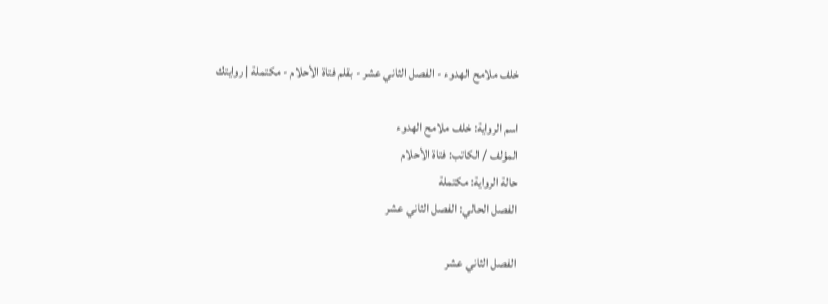خلف ملامح الهدوء - الفصل الثاني عشر - بقلم فتاة الأحلام - مكتملة | روايتك

اسم الرواية: خلف ملامح الهدوء
المؤلف / الكاتب: فتاة الأحلام
حالة الرواية: مكتملة
الفصل الحالي: الفصل الثاني عشر

الفصل الثاني عشر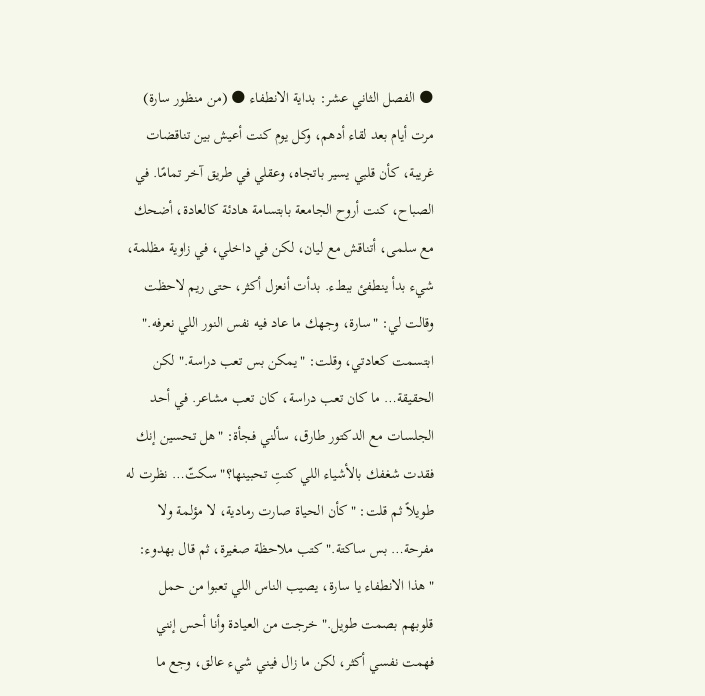🌑 الفصل الثاني عشر: بداية الانطفاء 🌑 (من منظور سارة) مرت أيام بعد لقاء أدهم، وكل يوم كنت أعيش بين تناقضات غريبة، كأن قلبي يسير باتجاه، وعقلي في طريق آخر تمامًا. في الصباح، كنت أروح الجامعة بابتسامة هادئة كالعادة، أضحك مع سلمى، أتناقش مع ليان، لكن في داخلي، في زاوية مظلمة، شيء بدأ ينطفئ ببطء. بدأت أنعزل أكثر، حتى ريم لاحظت وقالت لي: "سارة، وجهك ما عاد فيه نفس النور اللي نعرفه." ابتسمت كعادتي، وقلت: "يمكن بس تعب دراسة." لكن الحقيقة… ما كان تعب دراسة، كان تعب مشاعر. في أحد الجلسات مع الدكتور طارق، سألني فجأة: "هل تحسين إنك فقدت شغفك بالأشياء اللي كنتِ تحبينها؟" سكتّ… نظرت له طويلاً ثم قلت: "كأن الحياة صارت رمادية، لا مؤلمة ولا مفرحة… بس ساكتة." كتب ملاحظة صغيرة، ثم قال بهدوء: "هذا الانطفاء يا سارة، يصيب الناس اللي تعبوا من حمل قلوبهم بصمت طويل." خرجت من العيادة وأنا أحس إنني فهمت نفسي أكثر، لكن ما زال فيني شيء عالق، وجع ما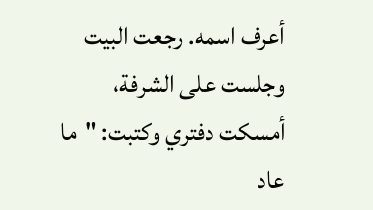أعرف اسمه. رجعت البيت وجلست على الشرفة، أمسكت دفتري وكتبت: "ما عاد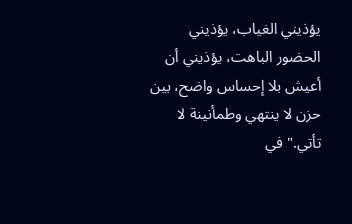يؤذيني الغياب، يؤذيني الحضور الباهت، يؤذيني أن أعيش بلا إحساس واضح، بين حزن لا ينتهي وطمأنينة لا تأتي." في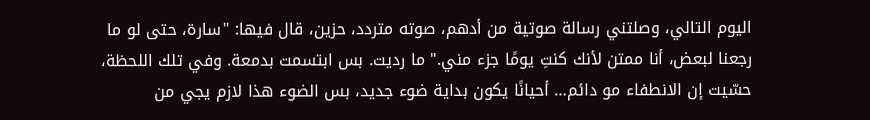اليوم التالي، وصلتني رسالة صوتية من أدهم، صوته متردد، حزين، قال فيها: "سارة، حتى لو ما رجعنا لبعض، أنا ممتن لأنك كنتِ يومًا جزء مني." ما رديت. بس ابتسمت بدمعة. وفي تلك اللحظة، حسّيت إن الانطفاء مو دائم… أحيانًا يكون بداية ضوء جديد، بس الضوء هذا لازم يجي من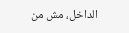الداخل، مش من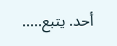أحد. يتبع.....